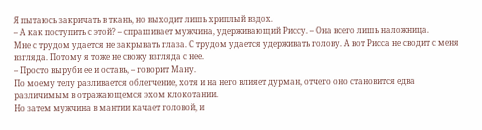Я пытаюсь закричать в ткань, но выходит лишь хриплый вздох.
– А как поступить с этой? – спрашивает мужчина, удерживающий Риссу. – Она всего лишь наложница.
Мне с трудом удается не закрывать глаза. С трудом удается удерживать голову. А вот Рисса не сводит с меня взгляда. Потому я тоже не свожу взгляда с нее.
– Просто выруби ее и оставь, – говорит Ману.
По моему телу разливается облегчение, хотя и на него влияет дурман, отчего оно становится едва различимым в отражающемся эхом клокотании.
Но затем мужчина в мантии качает головой, и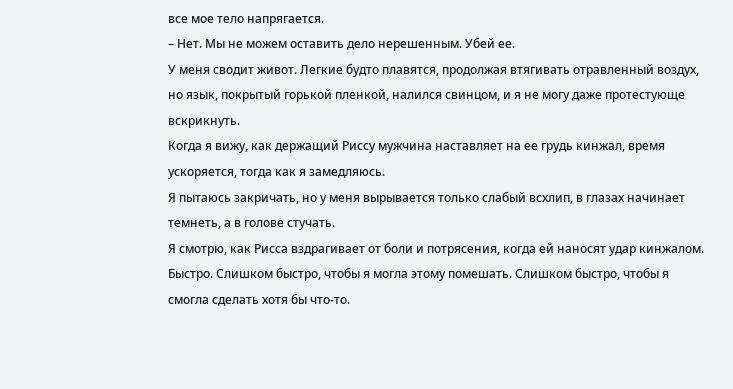все мое тело напрягается.
– Нет. Мы не можем оставить дело нерешенным. Убей ее.
У меня сводит живот. Легкие будто плавятся, продолжая втягивать отравленный воздух, но язык, покрытый горькой пленкой, налился свинцом, и я не могу даже протестующе вскрикнуть.
Когда я вижу, как держащий Риссу мужчина наставляет на ее грудь кинжал, время ускоряется, тогда как я замедляюсь.
Я пытаюсь закричать, но у меня вырывается только слабый всхлип, в глазах начинает темнеть, а в голове стучать.
Я смотрю, как Рисса вздрагивает от боли и потрясения, когда ей наносят удар кинжалом.
Быстро. Слишком быстро, чтобы я могла этому помешать. Слишком быстро, чтобы я смогла сделать хотя бы что-то.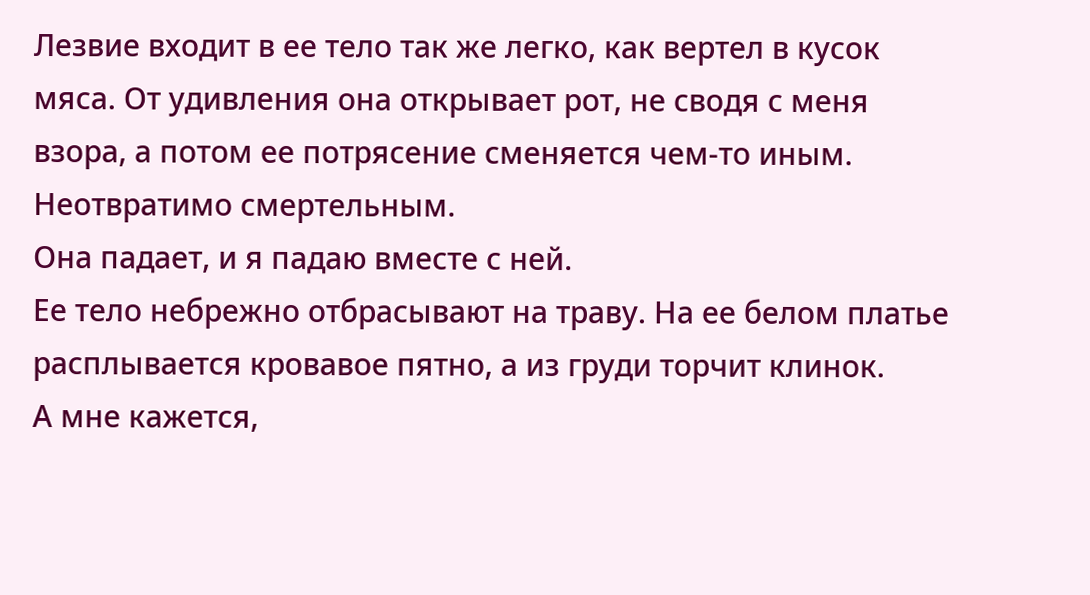Лезвие входит в ее тело так же легко, как вертел в кусок мяса. От удивления она открывает рот, не сводя с меня взора, а потом ее потрясение сменяется чем-то иным.
Неотвратимо смертельным.
Она падает, и я падаю вместе с ней.
Ее тело небрежно отбрасывают на траву. На ее белом платье расплывается кровавое пятно, а из груди торчит клинок.
А мне кажется,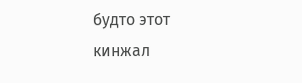будто этот кинжал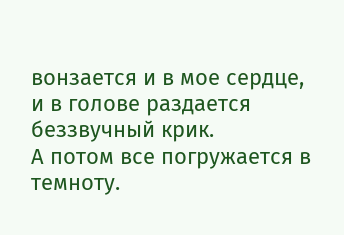вонзается и в мое сердце, и в голове раздается беззвучный крик.
А потом все погружается в темноту.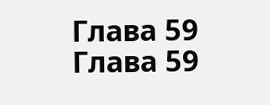Глава 59
Глава 59